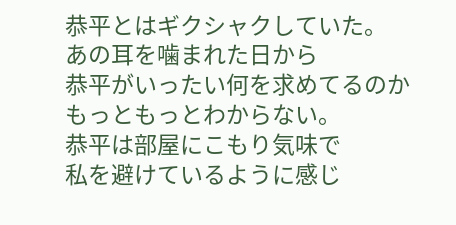恭平とはギクシャクしていた。
あの耳を噛まれた日から
恭平がいったい何を求めてるのか
もっともっとわからない。
恭平は部屋にこもり気味で
私を避けているように感じ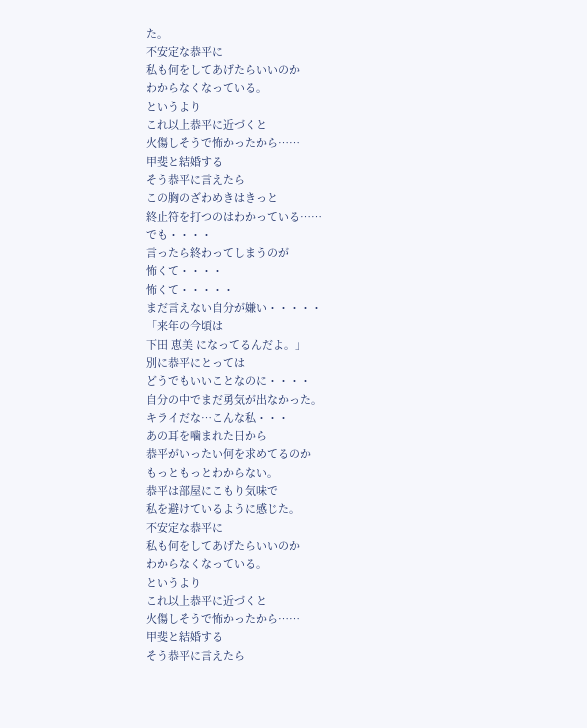た。
不安定な恭平に
私も何をしてあげたらいいのか
わからなくなっている。
というより
これ以上恭平に近づくと
火傷しそうで怖かったから……
甲斐と結婚する
そう恭平に言えたら
この胸のざわめきはきっと
終止符を打つのはわかっている……
でも・・・・
言ったら終わってしまうのが
怖くて・・・・
怖くて・・・・・
まだ言えない自分が嫌い・・・・・
「来年の今頃は
下田 恵美 になってるんだよ。」
別に恭平にとっては
どうでもいいことなのに・・・・
自分の中でまだ勇気が出なかった。
キライだな…こんな私・・・
あの耳を噛まれた日から
恭平がいったい何を求めてるのか
もっともっとわからない。
恭平は部屋にこもり気味で
私を避けているように感じた。
不安定な恭平に
私も何をしてあげたらいいのか
わからなくなっている。
というより
これ以上恭平に近づくと
火傷しそうで怖かったから……
甲斐と結婚する
そう恭平に言えたら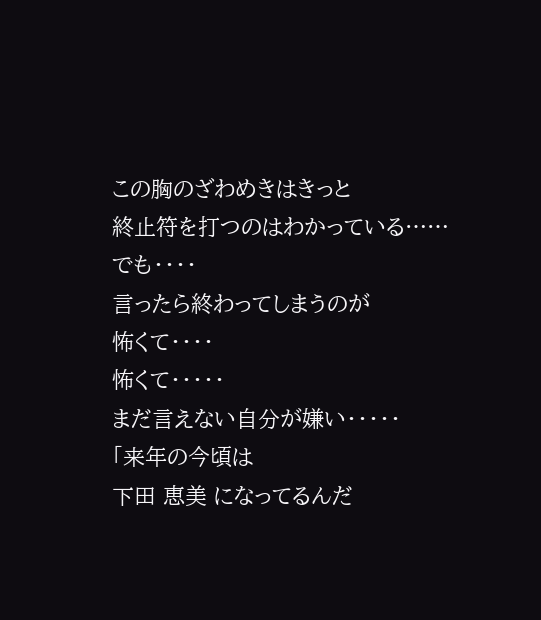この胸のざわめきはきっと
終止符を打つのはわかっている……
でも・・・・
言ったら終わってしまうのが
怖くて・・・・
怖くて・・・・・
まだ言えない自分が嫌い・・・・・
「来年の今頃は
下田 恵美 になってるんだ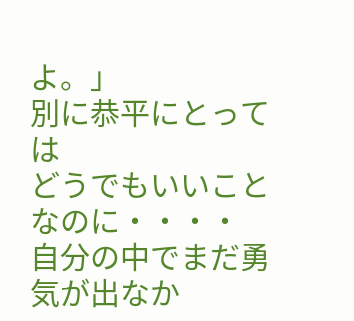よ。」
別に恭平にとっては
どうでもいいことなのに・・・・
自分の中でまだ勇気が出なか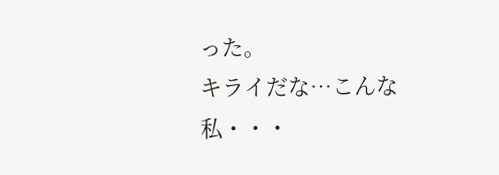った。
キライだな…こんな私・・・